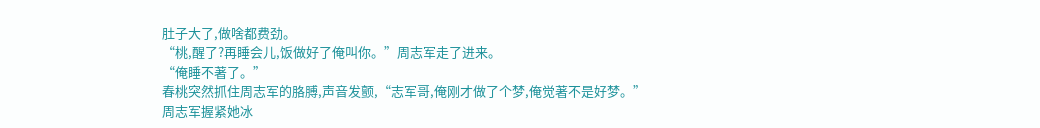肚子大了,做啥都费劲。
“桃,醒了?再睡会儿,饭做好了俺叫你。”周志军走了进来。
“俺睡不著了。”
春桃突然抓住周志军的胳膊,声音发颤,“志军哥,俺刚才做了个梦,俺觉著不是好梦。”
周志军握紧她冰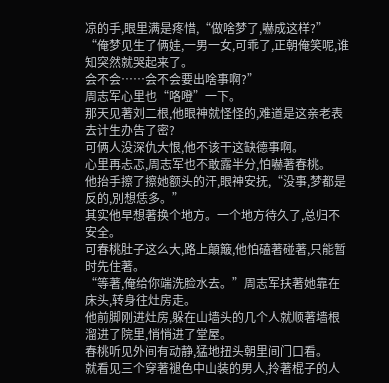凉的手,眼里满是疼惜,“做啥梦了,嚇成这样?”
“俺梦见生了俩娃,一男一女,可乖了,正朝俺笑呢,谁知突然就哭起来了。
会不会……会不会要出啥事啊?”
周志军心里也“咯噔”一下。
那天见著刘二根,他眼神就怪怪的,难道是这亲老表去计生办告了密?
可俩人没深仇大恨,他不该干这缺德事啊。
心里再忐忑,周志军也不敢露半分,怕嚇著春桃。
他抬手擦了擦她额头的汗,眼神安抚,“没事,梦都是反的,別想恁多。”
其实他早想著换个地方。一个地方待久了,总归不安全。
可春桃肚子这么大,路上顛簸,他怕磕著碰著,只能暂时先住著。
“等著,俺给你端洗脸水去。”周志军扶著她靠在床头,转身往灶房走。
他前脚刚进灶房,躲在山墙头的几个人就顺著墙根溜进了院里,悄悄进了堂屋。
春桃听见外间有动静,猛地扭头朝里间门口看。
就看见三个穿著褪色中山装的男人,拎著棍子的人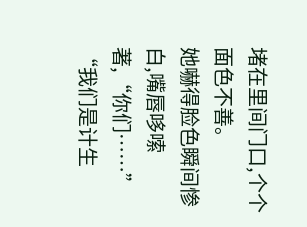堵在里间门口,个个面色不善。
她嚇得脸色瞬间惨白,嘴唇哆嗦著,“你们……”
“我们是计生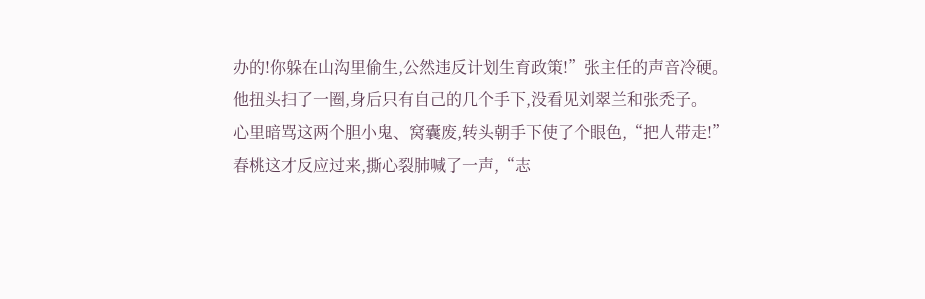办的!你躲在山沟里偷生,公然违反计划生育政策!”张主任的声音冷硬。
他扭头扫了一圈,身后只有自己的几个手下,没看见刘翠兰和张禿子。
心里暗骂这两个胆小鬼、窝囊废,转头朝手下使了个眼色,“把人带走!”
春桃这才反应过来,撕心裂肺喊了一声,“志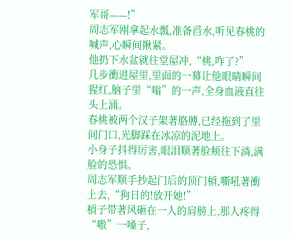军哥——!”
周志军刚拿起水瓢,准备舀水,听见春桃的喊声,心瞬间揪紧。
他扔下水盆就往堂屋冲,“桃,咋了?”
几步衝进屋里,里面的一幕让他眼睛瞬间猩红,脑子里“嗡”的一声,全身血液直往头上涌。
春桃被两个汉子架著胳膊,已经拖到了里间门口,光脚踩在冰凉的泥地上。
小身子抖得厉害,眼泪顺著脸颊往下淌,满脸的恐惧。
周志军顺手抄起门后的顶门槓,嘶吼著衝上去,“狗日的!放开她!”
槓子带著风砸在一人的肩膀上,那人疼得“嗷”一嗓子,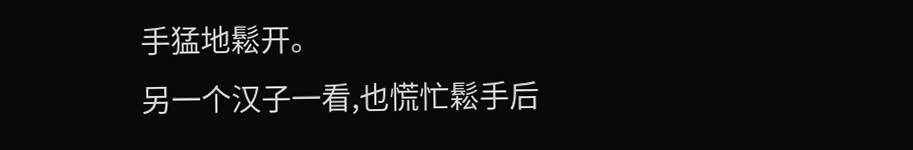手猛地鬆开。
另一个汉子一看,也慌忙鬆手后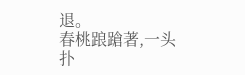退。
春桃踉蹌著,一头扑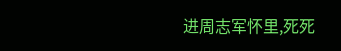进周志军怀里,死死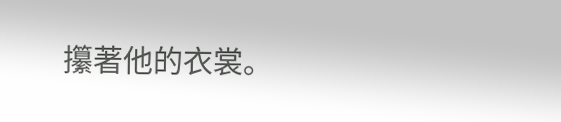攥著他的衣裳。